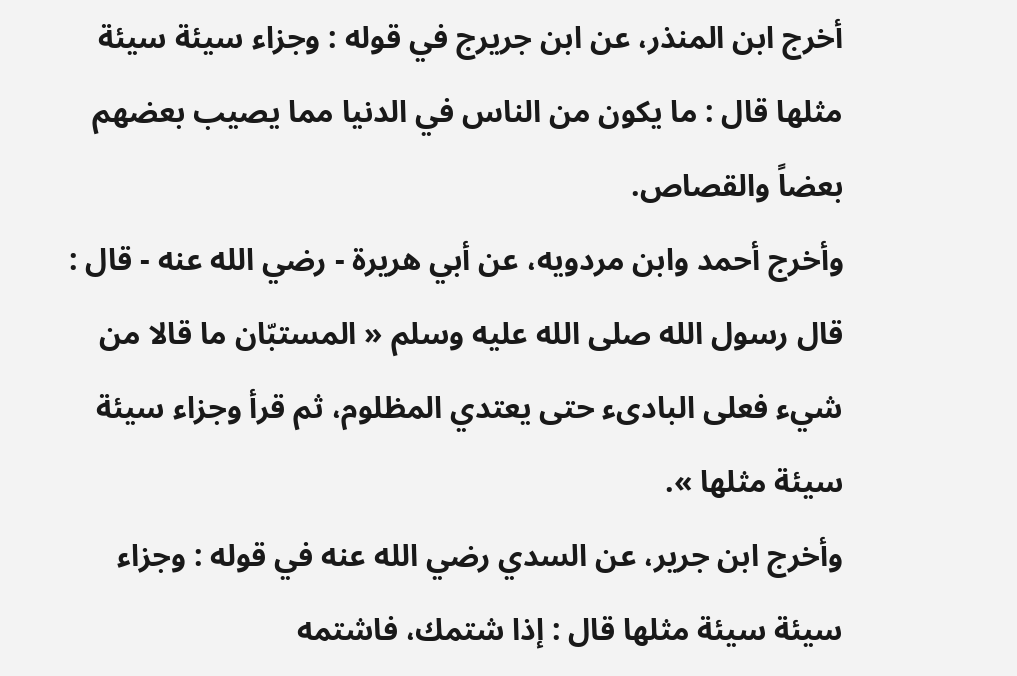أخرج ابن المنذر، عن ابن جريرج في قوله : وجزاء سيئة سيئة مثلها قال : ما يكون من الناس في الدنيا مما يصيب بعضهم بعضاً والقصاص.
وأخرج أحمد وابن مردويه، عن أبي هريرة - رضي الله عنه - قال : قال رسول الله صلى الله عليه وسلم « المستبّان ما قالا من شيء فعلى البادىء حتى يعتدي المظلوم، ثم قرأ وجزاء سيئة سيئة مثلها ».
وأخرج ابن جرير، عن السدي رضي الله عنه في قوله : وجزاء سيئة سيئة مثلها قال : إذا شتمك، فاشتمه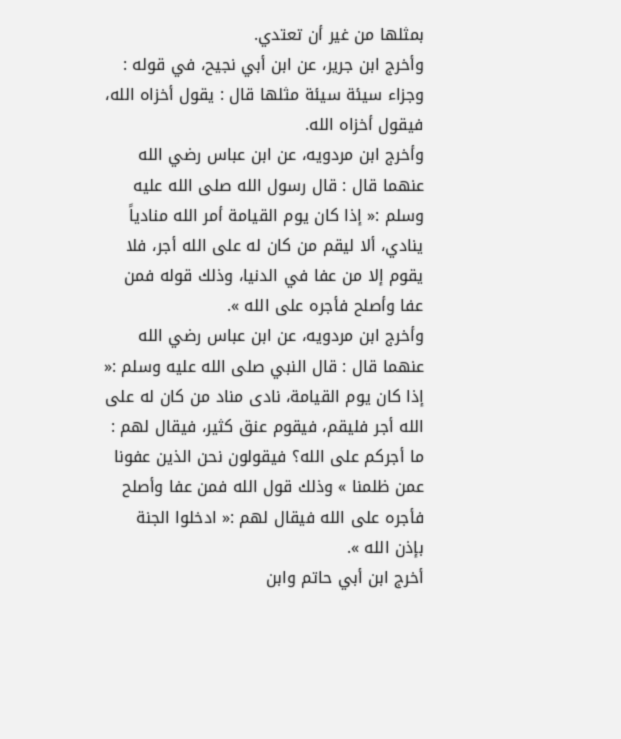بمثلها من غير أن تعتدي.
وأخرج ابن جرير، عن ابن أبي نجيح، في قوله : وجزاء سيئة سيئة مثلها قال : يقول أخزاه الله، فيقول أخزاه الله.
وأخرج ابن مردويه، عن ابن عباس رضي الله عنهما قال : قال رسول الله صلى الله عليه وسلم :« إذا كان يوم القيامة أمر الله منادياً ينادي، ألا ليقم من كان له على الله أجر، فلا يقوم إلا من عفا في الدنيا، وذلك قوله فمن عفا وأصلح فأجره على الله ».
وأخرج ابن مردويه، عن ابن عباس رضي الله عنهما قال : قال النبي صلى الله عليه وسلم :« إذا كان يوم القيامة، نادى مناد من كان له على الله أجر فليقم، فيقوم عنق كثير، فيقال لهم : ما أجركم على الله؟ فيقولون نحن الذين عفونا عمن ظلمنا » وذلك قول الله فمن عفا وأصلح فأجره على الله فيقال لهم :« ادخلوا الجنة بإذن الله ».
أخرج ابن أبي حاتم وابن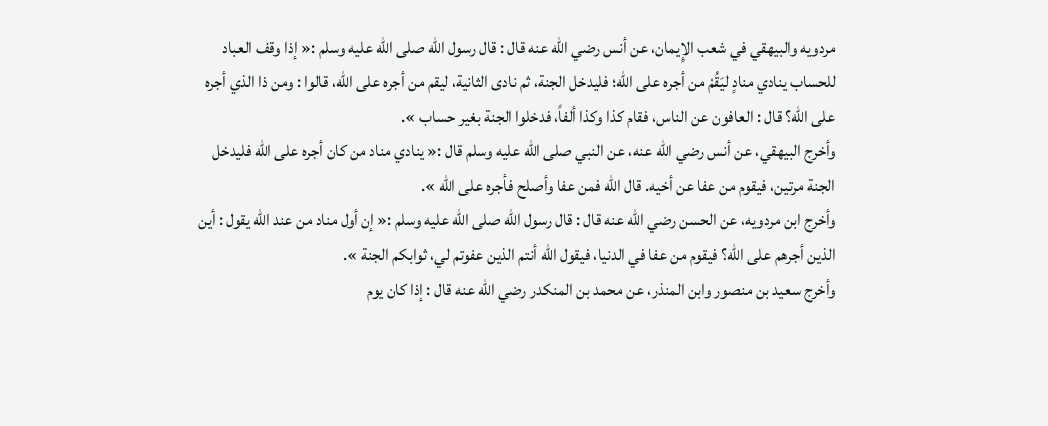مردويه والبيهقي في شعب الإِيمان، عن أنس رضي الله عنه قال : قال رسول الله صلى الله عليه وسلم :« إذا وقف العباد للحساب ينادي منادٍ ليَقُمْ من أجره على الله؛ فليدخل الجنة، ثم نادى الثانية، ليقم من أجره على الله، قالوا : ومن ذا الذي أجره على الله؟ قال : العافون عن الناس، فقام كذا وكذا ألفاً، فدخلوا الجنة بغير حساب ».
وأخرج البيهقي، عن أنس رضي الله عنه، عن النبي صلى الله عليه وسلم قال :« ينادي مناد من كان أجره على الله فليدخل الجنة مرتين، فيقوم من عفا عن أخيه. قال الله فمن عفا وأصلح فأجره على الله ».
وأخرج ابن مردويه، عن الحسن رضي الله عنه قال : قال رسول الله صلى الله عليه وسلم :« إن أول مناد من عند الله يقول : أين الذين أجرهم على الله؟ فيقوم من عفا في الدنيا، فيقول الله أنتم الذين عفوتم لي، ثوابكم الجنة ».
وأخرج سعيد بن منصور وابن المنذر، عن محمد بن المنكدر رضي الله عنه قال : إذا كان يوم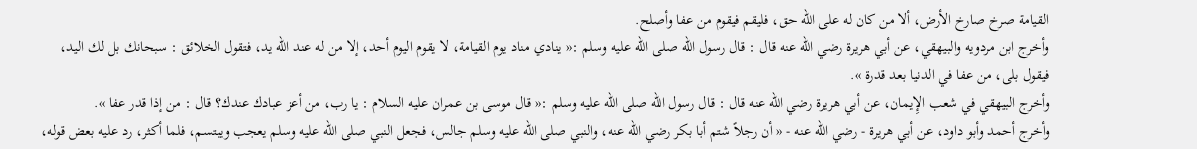القيامة صرخ صارخ الأرض، ألا من كان له على الله حق، فليقم فيقوم من عفا وأصلح.
وأخرج ابن مردويه والبيهقي، عن أبي هريرة رضي الله عنه قال : قال رسول الله صلى الله عليه وسلم :« ينادي مناد يوم القيامة، لا يقوم اليوم أحد، إلا من له عند الله يد، فتقول الخلائق : سبحانك بل لك اليد، فيقول بلى، من عفا في الدنيا بعد قدرة ».
وأخرج البيهقي في شعب الإِيمان، عن أبي هريرة رضي الله عنه قال : قال رسول الله صلى الله عليه وسلم :« قال موسى بن عمران عليه السلام : يا رب، من أعز عبادك عندك؟ قال : من إذا قدر عفا ».
وأخرج أحمد وأبو داود، عن أبي هريرة - رضي الله عنه - « أن رجلاً شتم أبا بكر رضي الله عنه، والنبي صلى الله عليه وسلم جالس، فجعل النبي صلى الله عليه وسلم يعجب ويبتسم، فلما أكثر، رد عليه بعض قوله،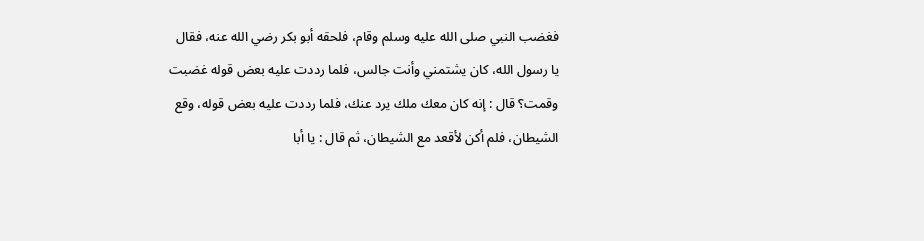فغضب النبي صلى الله عليه وسلم وقام، فلحقه أبو بكر رضي الله عنه، فقال يا رسول الله، كان يشتمني وأنت جالس، فلما رددت عليه بعض قوله غضبت وقمت؟ قال : إنه كان معك ملك يرد عنك، فلما رددت عليه بعض قوله، وقع الشيطان، فلم أكن لأقعد مع الشيطان، ثم قال : يا أبا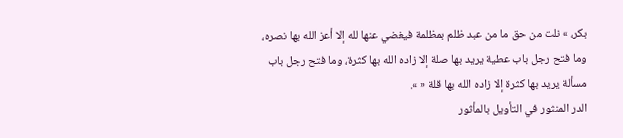بكر، » نلت من حق ما من عبد ظلم بمظلمة فيغضي عنها لله إلا أعز الله بها نصره، وما فتح رجل باب عطية يريد بها صلة إلا زاده الله بها كثرة، وما فتح رجل باب مسألة يريد بها كثرة إلا زاده الله بها قلة « ».
الدر المنثور في التأويل بالمأثور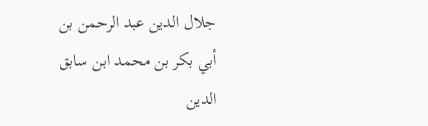جلال الدين عبد الرحمن بن أبي بكر بن محمد ابن سابق الدين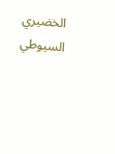الخضيري السيوطي